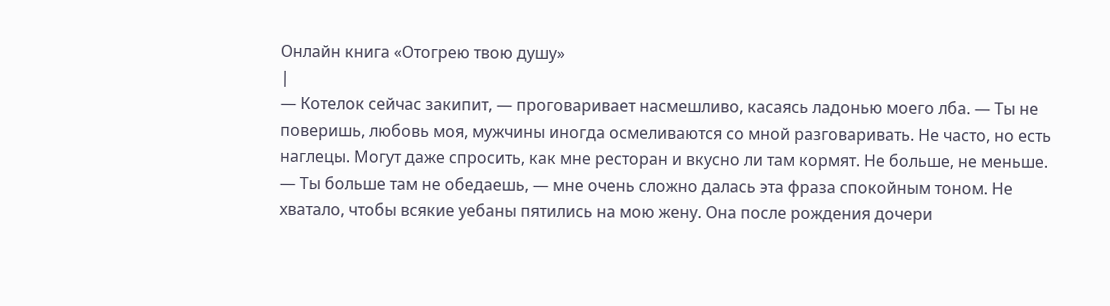Онлайн книга «Отогрею твою душу»
|
— Котелок сейчас закипит, — проговаривает насмешливо, касаясь ладонью моего лба. — Ты не поверишь, любовь моя, мужчины иногда осмеливаются со мной разговаривать. Не часто, но есть наглецы. Могут даже спросить, как мне ресторан и вкусно ли там кормят. Не больше, не меньше. — Ты больше там не обедаешь, — мне очень сложно далась эта фраза спокойным тоном. Не хватало, чтобы всякие уебаны пятились на мою жену. Она после рождения дочери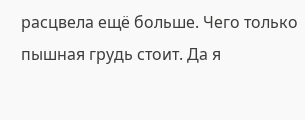расцвела ещё больше. Чего только пышная грудь стоит. Да я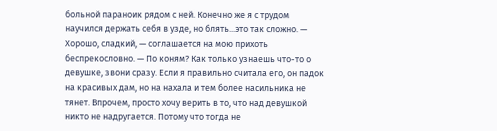больной параноик рядом с ней. Конечно же я с трудом научился держать себя в узде, но блять...это так сложно. — Хорошо, сладкий, — соглашается на мою прихоть беспрекословно. — По коням? Как только узнаешь что-то о девушке, звони сразу. Если я правильно считала его, он падок на красивых дам, но на нахала и тем более насильника не тянет. Впрочем, просто хочу верить в то, что над девушкой никто не надругается. Потому что тогда не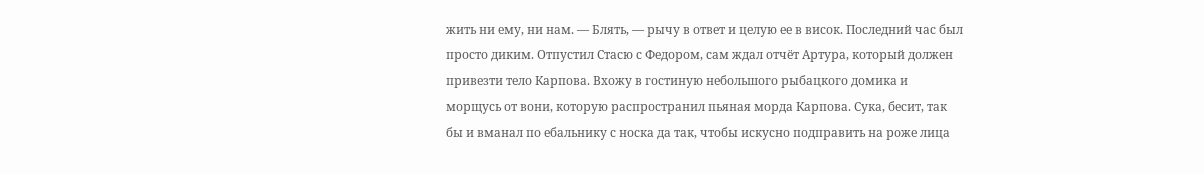жить ни ему, ни нам. — Блять, — рычу в ответ и целую ее в висок. Последний час был просто диким. Отпустил Стасю с Федором, сам ждал отчёт Артура, который должен привезти тело Карпова. Вхожу в гостиную небольшого рыбацкого домика и морщусь от вони, которую распространил пьяная морда Карпова. Сука, бесит, так бы и вманал по ебальнику с носка да так, чтобы искусно подправить на роже лица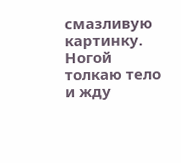смазливую картинку. Ногой толкаю тело и жду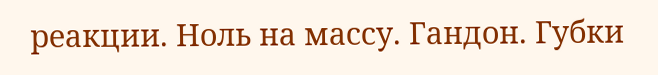реакции. Ноль на массу. Гандон. Губки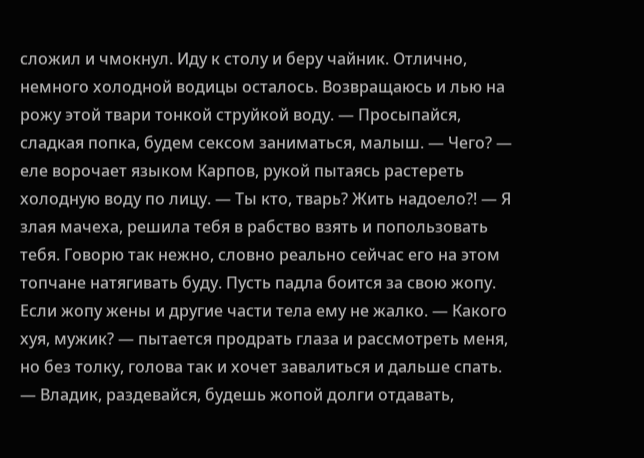сложил и чмокнул. Иду к столу и беру чайник. Отлично, немного холодной водицы осталось. Возвращаюсь и лью на рожу этой твари тонкой струйкой воду. — Просыпайся, сладкая попка, будем сексом заниматься, малыш. — Чего? — еле ворочает языком Карпов, рукой пытаясь растереть холодную воду по лицу. — Ты кто, тварь? Жить надоело?! — Я злая мачеха, решила тебя в рабство взять и попользовать тебя. Говорю так нежно, словно реально сейчас его на этом топчане натягивать буду. Пусть падла боится за свою жопу. Если жопу жены и другие части тела ему не жалко. — Какого хуя, мужик? — пытается продрать глаза и рассмотреть меня, но без толку, голова так и хочет завалиться и дальше спать. — Владик, раздевайся, будешь жопой долги отдавать,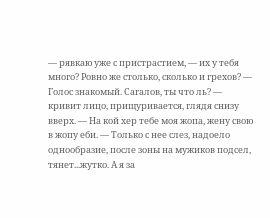— рявкаю уже с пристрастием, — их у тебя много? Ровно же столько, сколько и грехов? — Голос знакомый. Сагалов, ты что ль? — кривит лицо, прищуривается, глядя снизу вверх. — На кой хер тебе моя жопа, жену свою в жопу еби. — Только с нее слез, надоело однообразие, после зоны на мужиков подсел, тянет...жутко. А я за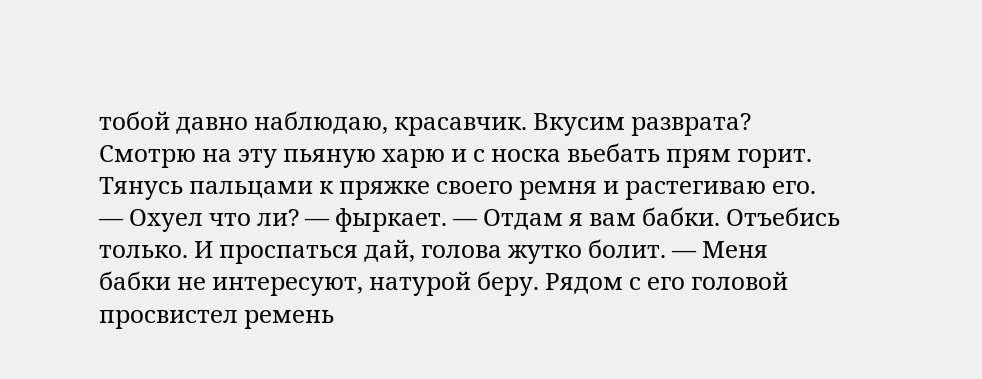тобой давно наблюдаю, красавчик. Вкусим разврата? Смотрю на эту пьяную харю и с носка вьебать прям горит. Тянусь пальцами к пряжке своего ремня и растегиваю его. — Охуел что ли? — фыркает. — Отдам я вам бабки. Отъебись только. И проспаться дай, голова жутко болит. — Меня бабки не интересуют, натурой беру. Рядом с его головой просвистел ремень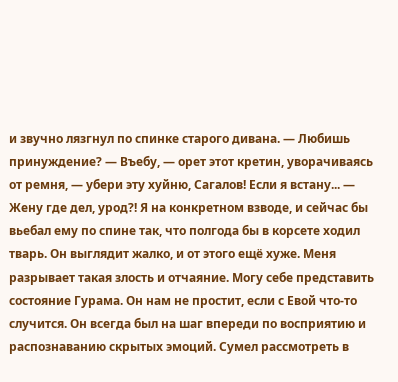и звучно лязгнул по спинке старого дивана. — Любишь принуждение? — Въебу, — орет этот кретин, уворачиваясь от ремня, — убери эту хуйню, Сагалов! Если я встану... — Жену где дел, урод?! Я на конкретном взводе, и сейчас бы вьебал ему по спине так, что полгода бы в корсете ходил тварь. Он выглядит жалко, и от этого ещё хуже. Меня разрывает такая злость и отчаяние. Могу себе представить состояние Гурама. Он нам не простит, если с Евой что-то случится. Он всегда был на шаг впереди по восприятию и распознаванию скрытых эмоций. Сумел рассмотреть в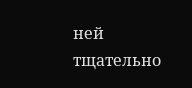ней тщательно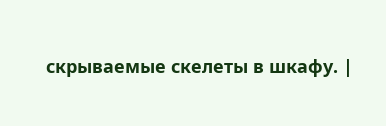скрываемые скелеты в шкафу. |